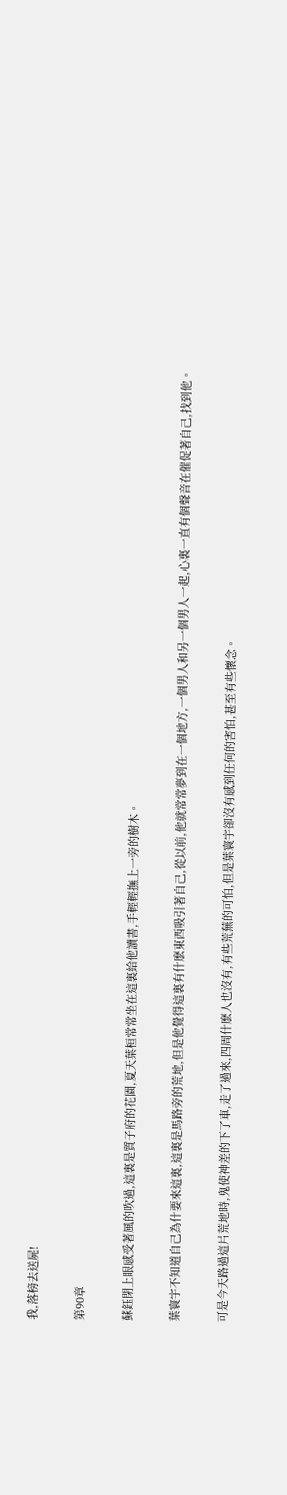我,落榜去送屍!

第90章

蘇鈺閉上眼感受著風的吹過,這裏是質子府的花園,夏天葉桓常常坐在這裏給他讀書,手輕輕撫上一旁的樹木。

葉寰宇不知道自己為什要來這裏,這裏是馬路旁的荒地,但是他覺得這裏有什麽東西吸引著自己,從以前,他就常常夢到在一個地方,一個男人和另一個男人一起,心裏一直有個聲音在催促著自己,找到他。

可是今天路過這片荒地時,鬼使神差的下了車,走了過來,四周什麽人也沒有,有些荒蕪的可怕,但是葉寰宇卻沒有感到任何的害怕,甚至有些懷念。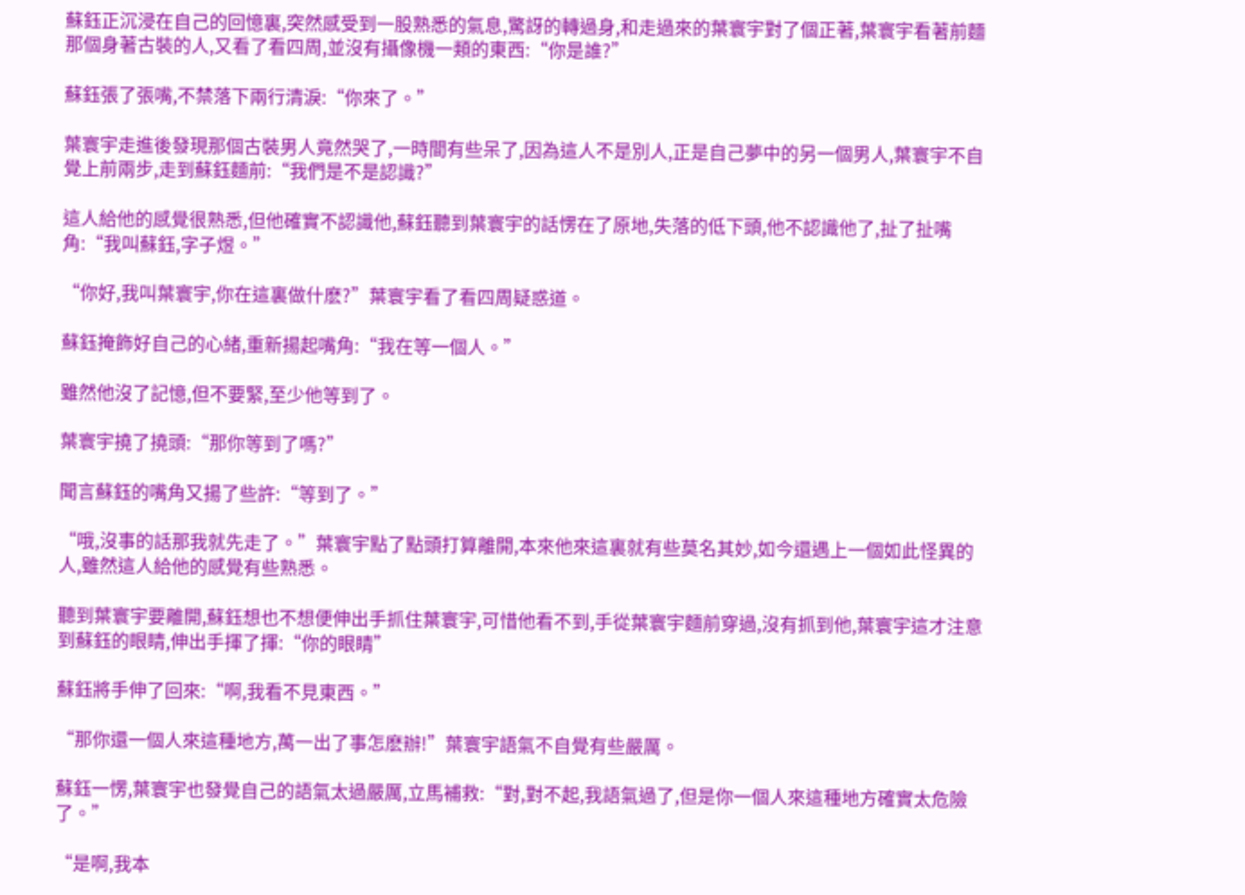蘇鈺正沉浸在自己的回憶裏,突然感受到一股熟悉的氣息,驚訝的轉過身,和走過來的葉寰宇對了個正著,葉寰宇看著前麵那個身著古裝的人,又看了看四周,並沒有攝像機一類的東西:“你是誰?”

蘇鈺張了張嘴,不禁落下兩行清淚:“你來了。”

葉寰宇走進後發現那個古裝男人竟然哭了,一時間有些呆了,因為這人不是別人,正是自己夢中的另一個男人,葉寰宇不自覺上前兩步,走到蘇鈺麵前:“我們是不是認識?”

這人給他的感覺很熟悉,但他確實不認識他,蘇鈺聽到葉寰宇的話愣在了原地,失落的低下頭,他不認識他了,扯了扯嘴角:“我叫蘇鈺,字子煜。”

“你好,我叫葉寰宇,你在這裏做什麽?”葉寰宇看了看四周疑惑道。

蘇鈺掩飾好自己的心緒,重新揚起嘴角:“我在等一個人。”

雖然他沒了記憶,但不要緊,至少他等到了。

葉寰宇撓了撓頭:“那你等到了嗎?”

聞言蘇鈺的嘴角又揚了些許:“等到了。”

“哦,沒事的話那我就先走了。”葉寰宇點了點頭打算離開,本來他來這裏就有些莫名其妙,如今還遇上一個如此怪異的人,雖然這人給他的感覺有些熟悉。

聽到葉寰宇要離開,蘇鈺想也不想便伸出手抓住葉寰宇,可惜他看不到,手從葉寰宇麵前穿過,沒有抓到他,葉寰宇這才注意到蘇鈺的眼睛,伸出手揮了揮:“你的眼睛”

蘇鈺將手伸了回來:“啊,我看不見東西。”

“那你還一個人來這種地方,萬一出了事怎麽辦!”葉寰宇語氣不自覺有些嚴厲。

蘇鈺一愣,葉寰宇也發覺自己的語氣太過嚴厲,立馬補救:“對,對不起,我語氣過了,但是你一個人來這種地方確實太危險了。”

“是啊,我本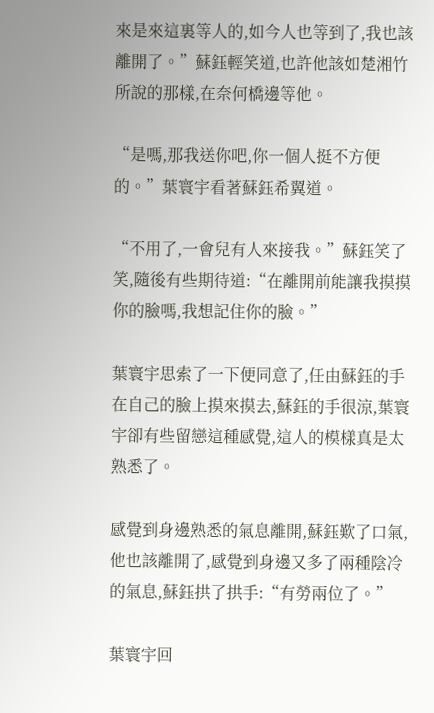來是來這裏等人的,如今人也等到了,我也該離開了。”蘇鈺輕笑道,也許他該如楚湘竹所說的那樣,在奈何橋邊等他。

“是嗎,那我送你吧,你一個人挺不方便的。”葉寰宇看著蘇鈺希翼道。

“不用了,一會兒有人來接我。”蘇鈺笑了笑,隨後有些期待道:“在離開前能讓我摸摸你的臉嗎,我想記住你的臉。”

葉寰宇思索了一下便同意了,任由蘇鈺的手在自己的臉上摸來摸去,蘇鈺的手很涼,葉寰宇卻有些留戀這種感覺,這人的模樣真是太熟悉了。

感覺到身邊熟悉的氣息離開,蘇鈺歎了口氣,他也該離開了,感覺到身邊又多了兩種陰冷的氣息,蘇鈺拱了拱手:“有勞兩位了。”

葉寰宇回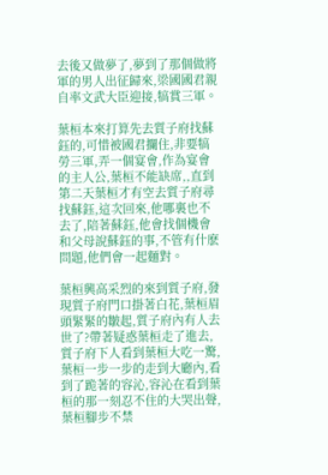去後又做夢了,夢到了那個做將軍的男人出征歸來,梁國國君親自率文武大臣迎接,犒賞三軍。

葉桓本來打算先去質子府找蘇鈺的,可惜被國君攔住,非要犒勞三軍,弄一個宴會,作為宴會的主人公,葉桓不能缺席,,直到第二天葉桓才有空去質子府尋找蘇鈺,這次回來,他哪裏也不去了,陪著蘇鈺,他會找個機會和父母說蘇鈺的事,不管有什麽問題,他們會一起麵對。

葉桓興高采烈的來到質子府,發現質子府門口掛著白花,葉桓眉頭緊緊的皺起,質子府內有人去世了?帶著疑惑葉桓走了進去,質子府下人看到葉桓大吃一驚,葉桓一步一步的走到大廳內,看到了跪著的容沁,容沁在看到葉桓的那一刻忍不住的大哭出聲,葉桓腳步不禁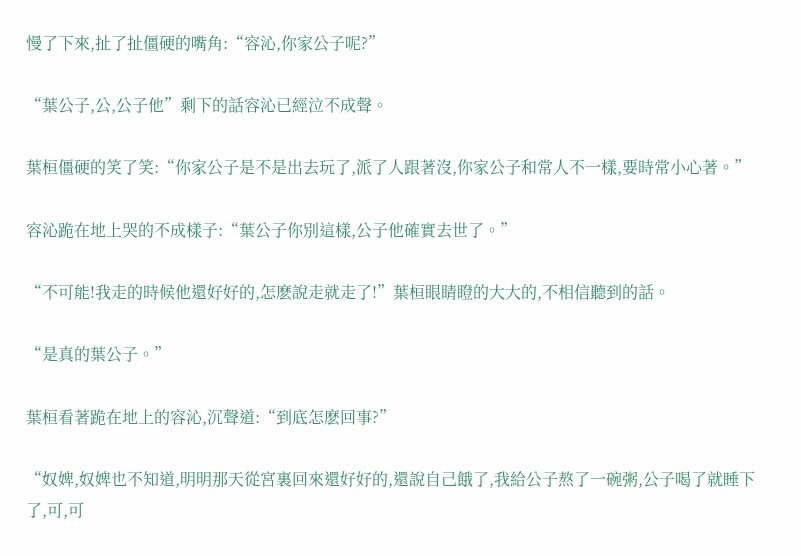慢了下來,扯了扯僵硬的嘴角:“容沁,你家公子呢?”

“葉公子,公,公子他”剩下的話容沁已經泣不成聲。

葉桓僵硬的笑了笑:“你家公子是不是出去玩了,派了人跟著沒,你家公子和常人不一樣,要時常小心著。”

容沁跪在地上哭的不成樣子:“葉公子你別這樣,公子他確實去世了。”

“不可能!我走的時候他還好好的,怎麽說走就走了!”葉桓眼睛瞪的大大的,不相信聽到的話。

“是真的葉公子。”

葉桓看著跪在地上的容沁,沉聲道:“到底怎麽回事?”

“奴婢,奴婢也不知道,明明那天從宮裏回來還好好的,還說自己餓了,我給公子熬了一碗粥,公子喝了就睡下了,可,可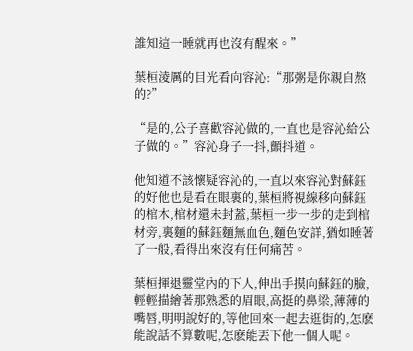誰知這一睡就再也沒有醒來。”

葉桓淩厲的目光看向容沁:“那粥是你親自熬的?”

“是的,公子喜歡容沁做的,一直也是容沁給公子做的。”容沁身子一抖,顫抖道。

他知道不該懷疑容沁的,一直以來容沁對蘇鈺的好他也是看在眼裏的,葉桓將視線移向蘇鈺的棺木,棺材還未封蓋,葉桓一步一步的走到棺材旁,裏麵的蘇鈺麵無血色,麵色安詳,猶如睡著了一般,看得出來沒有任何痛苦。

葉桓揮退靈堂內的下人,伸出手摸向蘇鈺的臉,輕輕描繪著那熟悉的眉眼,高挺的鼻梁,薄薄的嘴唇,明明說好的,等他回來一起去逛街的,怎麽能說話不算數呢,怎麽能丟下他一個人呢。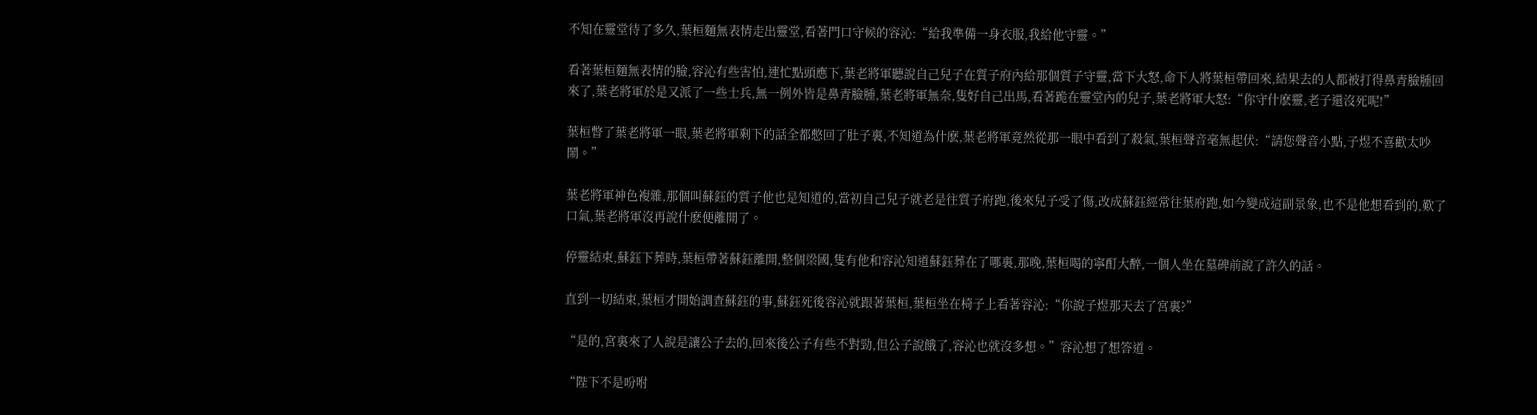不知在靈堂待了多久,葉桓麵無表情走出靈堂,看著門口守候的容沁:“給我準備一身衣服,我給他守靈。”

看著葉桓麵無表情的臉,容沁有些害怕,連忙點頭應下,葉老將軍聽說自己兒子在質子府內給那個質子守靈,當下大怒,命下人將葉桓帶回來,結果去的人都被打得鼻青臉腫回來了,葉老將軍於是又派了一些士兵,無一例外皆是鼻青臉腫,葉老將軍無奈,隻好自己出馬,看著跪在靈堂內的兒子,葉老將軍大怒:“你守什麽靈,老子還沒死呢!”

葉桓瞥了葉老將軍一眼,葉老將軍剩下的話全都憋回了肚子裏,不知道為什麽,葉老將軍竟然從那一眼中看到了殺氣,葉桓聲音毫無起伏:“請您聲音小點,子煜不喜歡太吵鬧。”

葉老將軍神色複雜,那個叫蘇鈺的質子他也是知道的,當初自己兒子就老是往質子府跑,後來兒子受了傷,改成蘇鈺經常往葉府跑,如今變成這副景象,也不是他想看到的,歎了口氣,葉老將軍沒再說什麽便離開了。

停靈結束,蘇鈺下葬時,葉桓帶著蘇鈺離開,整個梁國,隻有他和容沁知道蘇鈺葬在了哪裏,那晚,葉桓喝的寧酊大醉,一個人坐在墓碑前說了許久的話。

直到一切結束,葉桓才開始調查蘇鈺的事,蘇鈺死後容沁就跟著葉桓,葉桓坐在椅子上看著容沁:“你說子煜那天去了宮裏?”

“是的,宮裏來了人說是讓公子去的,回來後公子有些不對勁,但公子說餓了,容沁也就沒多想。”容沁想了想答道。

“陛下不是吩咐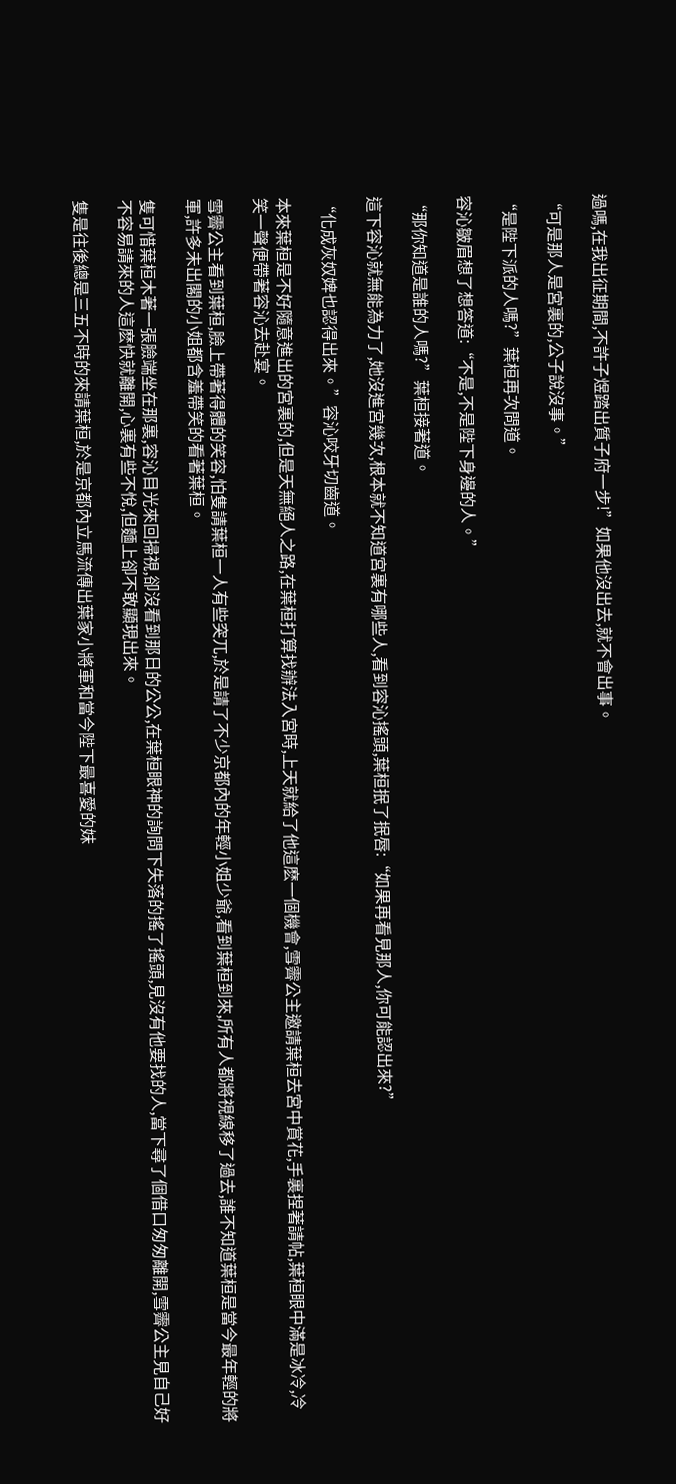過嗎,在我出征期間,不許子煜踏出質子府一步!”如果他沒出去,就不會出事。

“可是那人是宮裏的,公子說沒事。”

“是陛下派的人嗎?”葉桓再次問道。

容沁皺眉想了想答道:“不是,不是陛下身邊的人。”

“那你知道是誰的人嗎?”葉桓接著道。

這下容沁就無能為力了,她沒進宮幾次,根本就不知道宮裏有哪些人,看到容沁搖頭,葉桓抿了抿唇:“如果再看見那人,你可能認出來?”

“化成灰奴婢也認得出來。”容沁咬牙切齒道。

本來葉桓是不好隨意進出的宮裏的,但是天無絕人之路,在葉桓打算找辦法入宮時,上天就給了他這麽一個機會,雪霽公主邀請葉桓去宮中賞花,手裏捏著請帖,葉桓眼中滿是冰冷,冷笑一聲便帶著容沁去赴宴。

雪霽公主看到葉桓,臉上帶著得體的笑容,怕隻請葉桓一人有些突兀,於是請了不少京都內的年輕小姐少爺,看到葉桓到來,所有人都將視線移了過去,誰不知道葉桓是當今最年輕的將軍,許多未出閣的小姐都含羞帶笑的看著葉桓。

隻可惜葉桓木著一張臉端坐在那裏,容沁目光來回掃視,卻沒看到那日的公公,在葉桓眼神的詢問下失落的搖了搖頭,見沒有他要找的人,當下尋了個借口匆匆離開,雪霽公主見自己好不容易請來的人這麽快就離開,心裏有些不悅,但麵上卻不敢顯現出來。

隻是往後總是三五不時的來請葉桓,於是京都內立馬流傳出葉家小將軍和當今陛下最喜愛的妹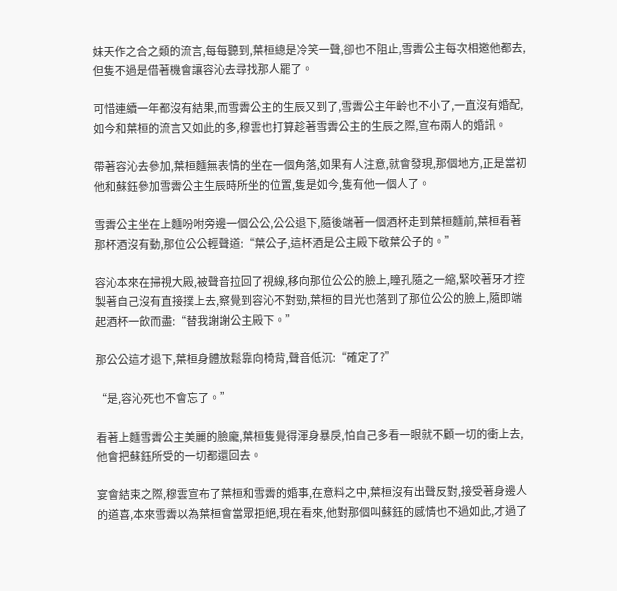妹天作之合之類的流言,每每聽到,葉桓總是冷笑一聲,卻也不阻止,雪霽公主每次相邀他都去,但隻不過是借著機會讓容沁去尋找那人罷了。

可惜連續一年都沒有結果,而雪霽公主的生辰又到了,雪霽公主年齡也不小了,一直沒有婚配,如今和葉桓的流言又如此的多,穆雲也打算趁著雪霽公主的生辰之際,宣布兩人的婚訊。

帶著容沁去參加,葉桓麵無表情的坐在一個角落,如果有人注意,就會發現,那個地方,正是當初他和蘇鈺參加雪霽公主生辰時所坐的位置,隻是如今,隻有他一個人了。

雪霽公主坐在上麵吩咐旁邊一個公公,公公退下,隨後端著一個酒杯走到葉桓麵前,葉桓看著那杯酒沒有動,那位公公輕聲道:“葉公子,這杯酒是公主殿下敬葉公子的。”

容沁本來在掃視大殿,被聲音拉回了視線,移向那位公公的臉上,瞳孔隨之一縮,緊咬著牙才控製著自己沒有直接撲上去,察覺到容沁不對勁,葉桓的目光也落到了那位公公的臉上,隨即端起酒杯一飲而盡:“替我謝謝公主殿下。”

那公公這才退下,葉桓身體放鬆靠向椅背,聲音低沉:“確定了?”

“是,容沁死也不會忘了。”

看著上麵雪霽公主美麗的臉龐,葉桓隻覺得渾身暴戾,怕自己多看一眼就不顧一切的衝上去,他會把蘇鈺所受的一切都還回去。

宴會結束之際,穆雲宣布了葉桓和雪霽的婚事,在意料之中,葉桓沒有出聲反對,接受著身邊人的道喜,本來雪霽以為葉桓會當眾拒絕,現在看來,他對那個叫蘇鈺的感情也不過如此,才過了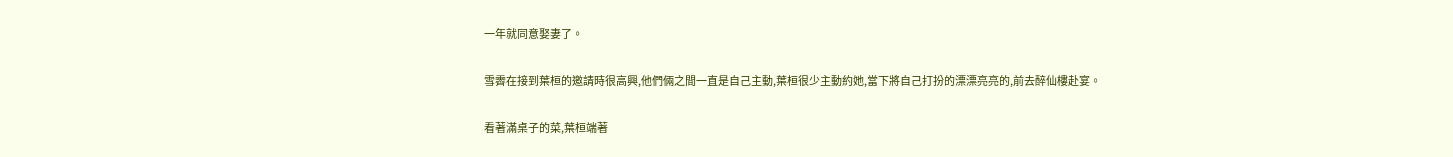一年就同意娶妻了。

雪霽在接到葉桓的邀請時很高興,他們倆之間一直是自己主動,葉桓很少主動約她,當下將自己打扮的漂漂亮亮的,前去醉仙樓赴宴。

看著滿桌子的菜,葉桓端著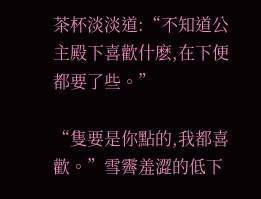茶杯淡淡道:“不知道公主殿下喜歡什麽,在下便都要了些。”

“隻要是你點的,我都喜歡。”雪霽羞澀的低下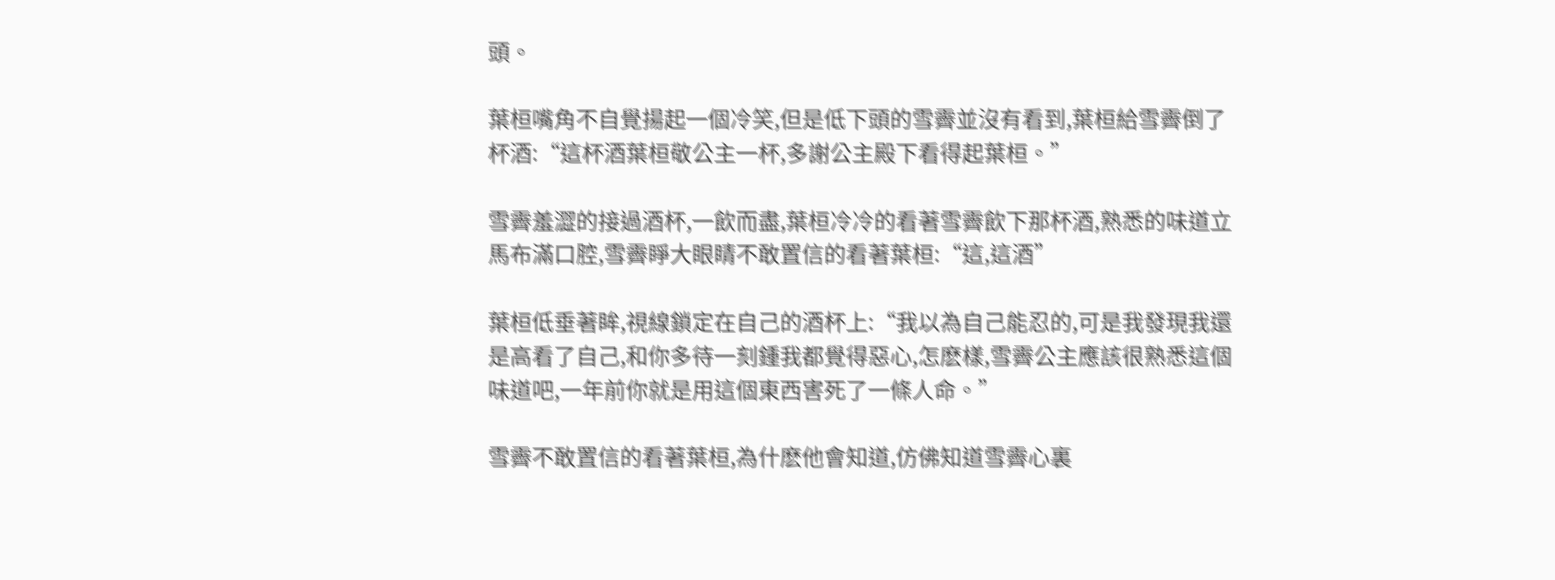頭。

葉桓嘴角不自覺揚起一個冷笑,但是低下頭的雪霽並沒有看到,葉桓給雪霽倒了杯酒:“這杯酒葉桓敬公主一杯,多謝公主殿下看得起葉桓。”

雪霽羞澀的接過酒杯,一飲而盡,葉桓冷冷的看著雪霽飲下那杯酒,熟悉的味道立馬布滿口腔,雪霽睜大眼睛不敢置信的看著葉桓:“這,這酒”

葉桓低垂著眸,視線鎖定在自己的酒杯上:“我以為自己能忍的,可是我發現我還是高看了自己,和你多待一刻鍾我都覺得惡心,怎麽樣,雪霽公主應該很熟悉這個味道吧,一年前你就是用這個東西害死了一條人命。”

雪霽不敢置信的看著葉桓,為什麽他會知道,仿佛知道雪霽心裏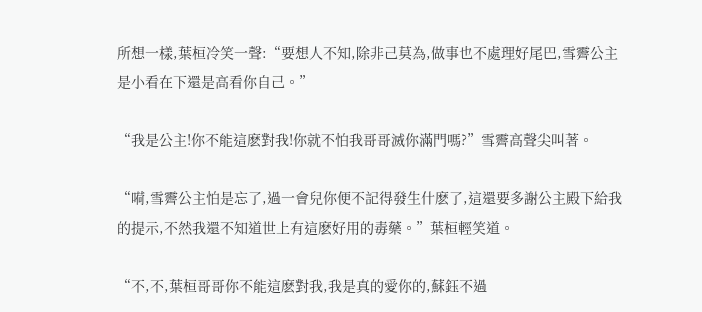所想一樣,葉桓冷笑一聲:“要想人不知,除非己莫為,做事也不處理好尾巴,雪霽公主是小看在下還是高看你自己。”

“我是公主!你不能這麽對我!你就不怕我哥哥滅你滿門嗎?”雪霽高聲尖叫著。

“嗬,雪霽公主怕是忘了,過一會兒你便不記得發生什麽了,這還要多謝公主殿下給我的提示,不然我還不知道世上有這麽好用的毒藥。”葉桓輕笑道。

“不,不,葉桓哥哥你不能這麽對我,我是真的愛你的,蘇鈺不過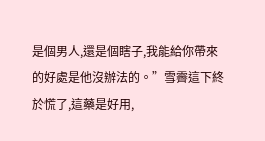是個男人,還是個瞎子,我能給你帶來的好處是他沒辦法的。”雪霽這下終於慌了,這藥是好用,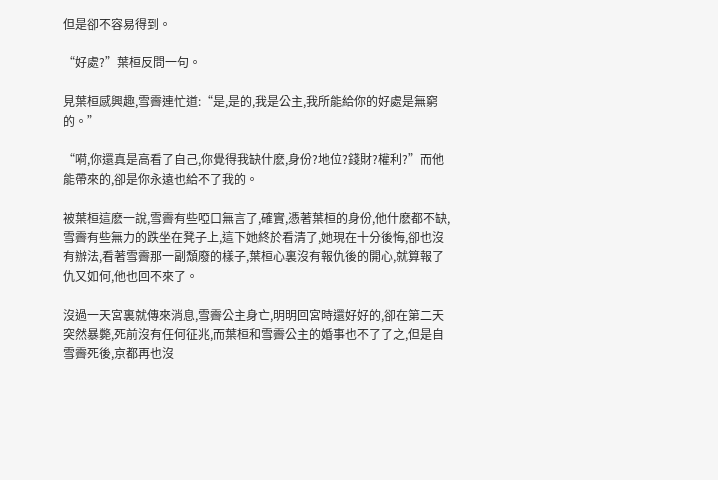但是卻不容易得到。

“好處?”葉桓反問一句。

見葉桓感興趣,雪霽連忙道:“是,是的,我是公主,我所能給你的好處是無窮的。”

“嗬,你還真是高看了自己,你覺得我缺什麽,身份?地位?錢財?權利?”而他能帶來的,卻是你永遠也給不了我的。

被葉桓這麽一說,雪霽有些啞口無言了,確實,憑著葉桓的身份,他什麽都不缺,雪霽有些無力的跌坐在凳子上,這下她終於看清了,她現在十分後悔,卻也沒有辦法,看著雪霽那一副頹廢的樣子,葉桓心裏沒有報仇後的開心,就算報了仇又如何,他也回不來了。

沒過一天宮裏就傳來消息,雪霽公主身亡,明明回宮時還好好的,卻在第二天突然暴斃,死前沒有任何征兆,而葉桓和雪霽公主的婚事也不了了之,但是自雪霽死後,京都再也沒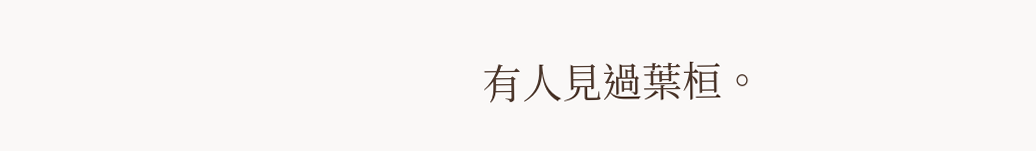有人見過葉桓。